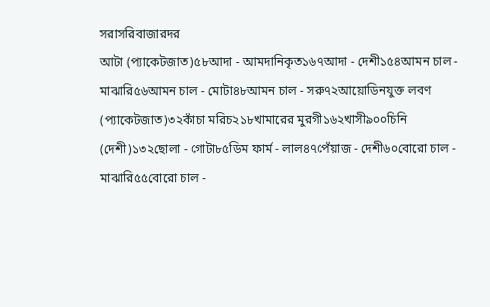সরাসরিবাজারদর
আটা (প্যাকেটজাত)৫৮আদা - আমদানিকৃত১৬৭আদা - দেশী১৫৪আমন চাল - মাঝারি৫৬আমন চাল - মোটা৪৮আমন চাল - সরু৭২আয়োডিনযুক্ত লবণ (প্যাকেটজাত)৩২কাঁচা মরিচ২১৮খামারের মুরগী১৬২খাসী৯০০চিনি (দেশী)১৩২ছোলা - গোটা৮৫ডিম ফার্ম - লাল৪৭পেঁয়াজ - দেশী৬০বোরো চাল - মাঝারি৫৫বোরো চাল -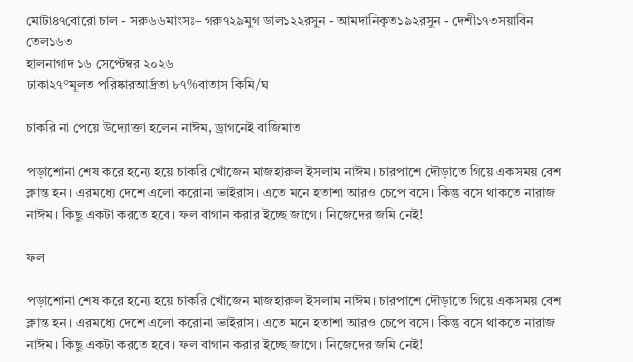মোটা৪৭বোরো চাল - সরু৬৬মাংসঃ– গরু৭২৯মুগ ডাল১২২রসুন - আমদানিকৃত১৯২রসুন - দেশী১৭৩সয়াবিন তেল১৬৩
হালনাগাদ ১৬ সেপ্টেম্বর ২০২৬
ঢাকা২৭°মূলত পরিষ্কারআর্দ্রতা ৮৭%বাতাস কিমি/ঘ

চাকরি না পেয়ে উদ্যোক্তা হলেন নাঈম, ড্রাগনেই বাজিমাত

পড়াশোনা শেষ করে হন্যে হয়ে চাকরি খোঁজেন মাজহারুল ইসলাম নাঈম। চারপাশে দৌড়াতে গিয়ে একসময় বেশ ক্লান্ত হন। এরমধ্যে দেশে এলো করোনা ভাইরাস। এতে মনে হতাশা আরও চেপে বসে। কিন্তু বসে থাকতে নারাজ নাঈম। কিছু একটা করতে হবে। ফল বাগান করার ইচ্ছে জাগে। নিজেদের জমি নেই!

ফল

পড়াশোনা শেষ করে হন্যে হয়ে চাকরি খোঁজেন মাজহারুল ইসলাম নাঈম। চারপাশে দৌড়াতে গিয়ে একসময় বেশ ক্লান্ত হন। এরমধ্যে দেশে এলো করোনা ভাইরাস। এতে মনে হতাশা আরও চেপে বসে। কিন্তু বসে থাকতে নারাজ নাঈম। কিছু একটা করতে হবে। ফল বাগান করার ইচ্ছে জাগে। নিজেদের জমি নেই!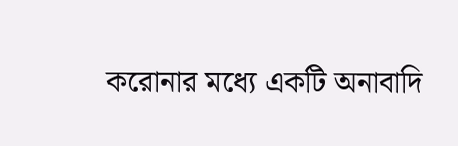করোনার মধ্যে একটি অনাবাদি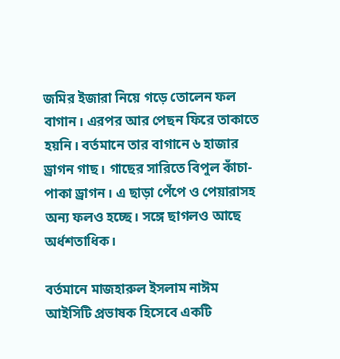জমির ইজারা নিয়ে গড়ে তোলেন ফল বাগান। এরপর আর পেছন ফিরে তাকাতে হয়নি। বর্তমানে তার বাগানে ৬ হাজার ড্রাগন গাছ। গাছের সারিতে বিপুল কাঁচা-পাকা ড্রাগন। এ ছাড়া পেঁপে ও পেয়ারাসহ অন্য ফলও হচ্ছে। সঙ্গে ছাগলও আছে অর্ধশতাধিক।

বর্তমানে মাজহারুল ইসলাম নাঈম আইসিটি প্রভাষক হিসেবে একটি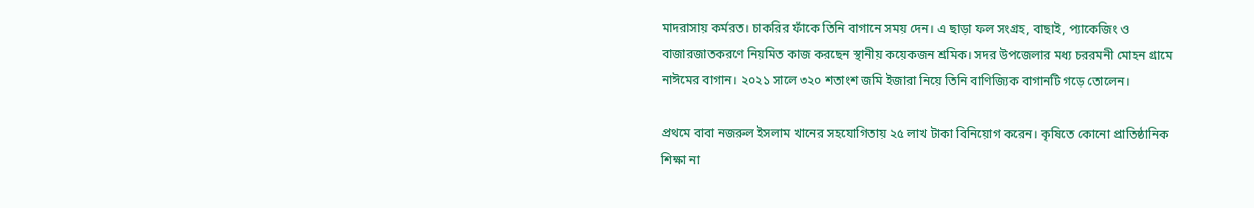মাদরাসায় কর্মরত। চাকরির ফাঁকে তিনি বাগানে সময় দেন। এ ছাড়া ফল সংগ্রহ, বাছাই, প্যাকেজিং ও বাজারজাতকরণে নিয়মিত কাজ করছেন স্থানীয় কয়েকজন শ্রমিক। সদর উপজেলার মধ্য চররমনী মোহন গ্রামে নাঈমের বাগান। ২০২১ সালে ৩২০ শতাংশ জমি ইজারা নিয়ে তিনি বাণিজ্যিক বাগানটি গড়ে তোলেন।

প্রথমে বাবা নজরুল ইসলাম খানের সহযোগিতায় ২৫ লাখ টাকা বিনিয়োগ করেন। কৃষিতে কোনো প্রাতিষ্ঠানিক শিক্ষা না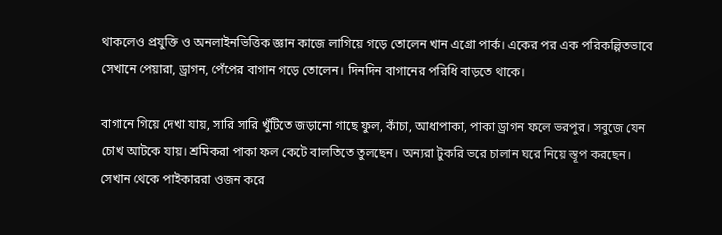থাকলেও প্রযুক্তি ও অনলাইনভিত্তিক জ্ঞান কাজে লাগিয়ে গড়ে তোলেন খান এগ্রো পার্ক। একের পর এক পরিকল্পিতভাবে সেখানে পেয়ারা, ড্রাগন, পেঁপের বাগান গড়ে তোলেন। দিনদিন বাগানের পরিধি বাড়তে থাকে।

বাগানে গিয়ে দেখা যায়, সারি সারি খুঁটিতে জড়ানো গাছে ফুল, কাঁচা, আধাপাকা, পাকা ড্রাগন ফলে ভরপুর। সবুজে যেন চোখ আটকে যায়। শ্রমিকরা পাকা ফল কেটে বালতিতে তুলছেন। অন্যরা টুকরি ভরে চালান ঘরে নিয়ে স্তূপ করছেন। সেখান থেকে পাইকাররা ওজন করে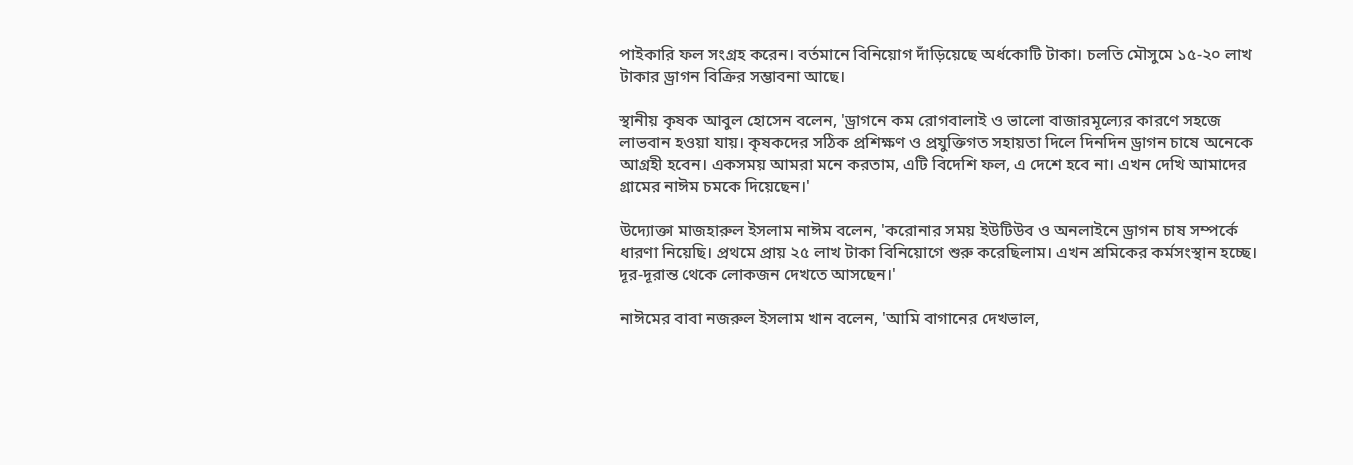পাইকারি ফল সংগ্রহ করেন। বর্তমানে বিনিয়োগ দাঁড়িয়েছে অর্ধকোটি টাকা। চলতি মৌসুমে ১৫-২০ লাখ টাকার ড্রাগন বিক্রির সম্ভাবনা আছে।

স্থানীয় কৃষক আবুল হোসেন বলেন, 'ড্রাগনে কম রোগবালাই ও ভালো বাজারমূল্যের কারণে সহজে লাভবান হওয়া যায়। কৃষকদের সঠিক প্রশিক্ষণ ও প্রযুক্তিগত সহায়তা দিলে দিনদিন ড্রাগন চাষে অনেকে আগ্রহী হবেন। একসময় আমরা মনে করতাম, এটি বিদেশি ফল, এ দেশে হবে না। এখন দেখি আমাদের গ্রামের নাঈম চমকে দিয়েছেন।'

উদ্যোক্তা মাজহারুল ইসলাম নাঈম বলেন, 'করোনার সময় ইউটিউব ও অনলাইনে ড্রাগন চাষ সম্পর্কে ধারণা নিয়েছি। প্রথমে প্রায় ২৫ লাখ টাকা বিনিয়োগে শুরু করেছিলাম। এখন শ্রমিকের কর্মসংস্থান হচ্ছে। দূর-দূরান্ত থেকে লোকজন দেখতে আসছেন।'

নাঈমের বাবা নজরুল ইসলাম খান বলেন, 'আমি বাগানের দেখভাল,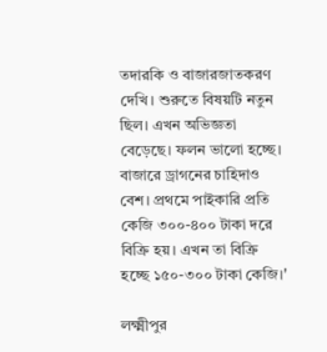তদারকি ও বাজারজাতকরণ দেখি। শুরুতে বিষয়টি নতুন ছিল। এখন অভিজ্ঞতা বেড়েছে। ফলন ভালো হচ্ছে। বাজারে ড্রাগনের চাহিদাও বেশ। প্রথমে পাইকারি প্রতি কেজি ৩০০-৪০০ টাকা দরে বিক্রি হয়। এখন তা বিক্রি হচ্ছে ১৫০-৩০০ টাকা কেজি।'

লক্ষ্মীপুর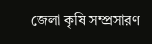জেলা কৃষি সম্প্রসারণ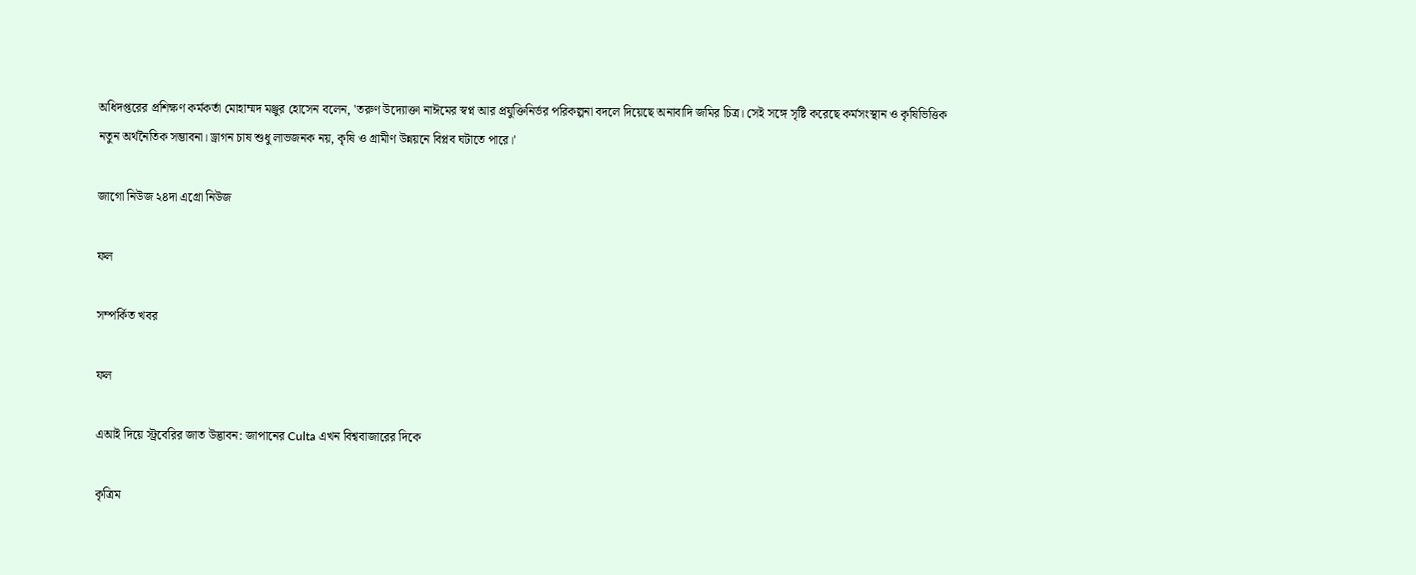অধিদপ্তরের প্রশিক্ষণ কর্মকর্তা মোহাম্মদ মঞ্জুর হোসেন বলেন, 'তরুণ উদ্যোক্তা নাঈমের স্বপ্ন আর প্রযুক্তিনির্ভর পরিকল্পনা বদলে দিয়েছে অনাবাদি জমির চিত্র। সেই সঙ্গে সৃষ্টি করেছে কর্মসংস্থান ও কৃষিভিত্তিক নতুন অর্থনৈতিক সম্ভাবনা। ড্রাগন চাষ শুধু লাভজনক নয়, কৃষি ও গ্রামীণ উন্নয়নে বিপ্লব ঘটাতে পারে।'

জাগো নিউজ ২৪দা এগ্রো নিউজ

ফল

সম্পর্কিত খবর

ফল

এআই দিয়ে স্ট্রবেরির জাত উদ্ভাবন: জাপানের Culta এখন বিশ্ববাজারের দিকে

কৃত্রিম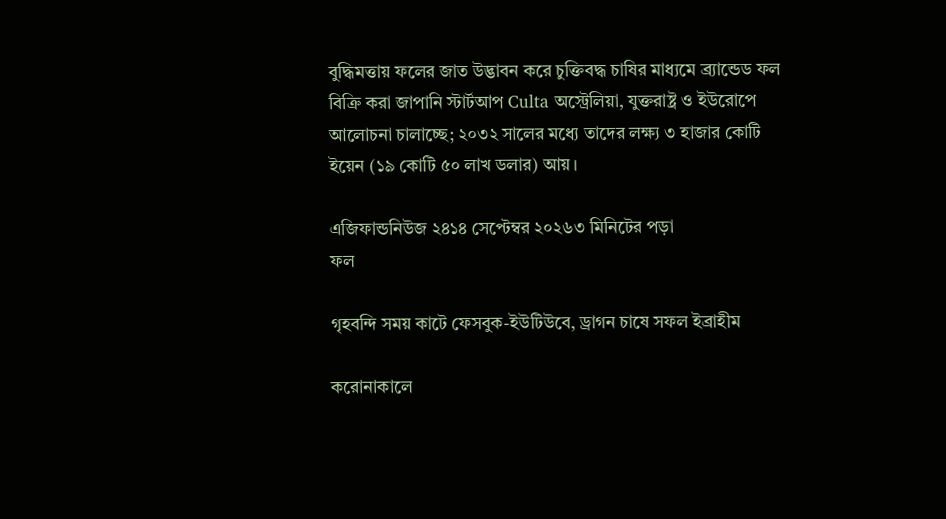বুদ্ধিমত্তায় ফলের জাত উদ্ভাবন করে চুক্তিবদ্ধ চাষির মাধ্যমে ব্র্যান্ডেড ফল বিক্রি করা জাপানি স্টার্টআপ Culta অস্ট্রেলিয়া, যুক্তরাষ্ট্র ও ইউরোপে আলোচনা চালাচ্ছে; ২০৩২ সালের মধ্যে তাদের লক্ষ্য ৩ হাজার কোটি ইয়েন (১৯ কোটি ৫০ লাখ ডলার) আয়।

এজিফান্ডনিউজ ২৪১৪ সেপ্টেম্বর ২০২৬৩ মিনিটের পড়া
ফল

গৃহবন্দি সময় কাটে ফেসবুক-ইউটিউবে, ড্রাগন চাষে সফল ইব্রাহীম

করোনাকালে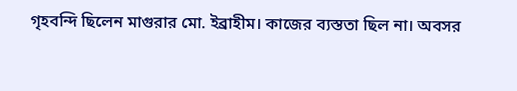গৃহবন্দি ছিলেন মাগুরার মো. ইব্রাহীম। কাজের ব্যস্ততা ছিল না। অবসর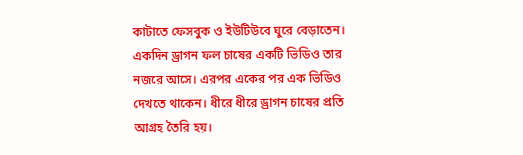কাটাতে ফেসবুক ও ইউটিউবে ঘুরে বেড়াতেন। একদিন ড্রাগন ফল চাষের একটি ভিডিও তার নজরে আসে। এরপর একের পর এক ভিডিও দেখতে থাকেন। ধীরে ধীরে ড্রাগন চাষের প্রতি আগ্রহ তৈরি হয়।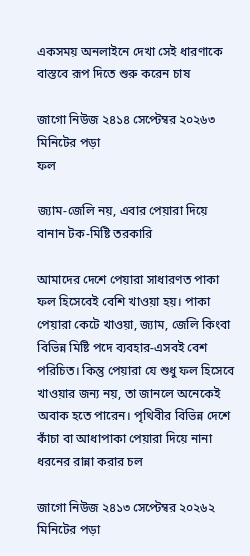একসময় অনলাইনে দেখা সেই ধারণাকে বাস্তবে রূপ দিতে শুরু করেন চাষ

জাগো নিউজ ২৪১৪ সেপ্টেম্বর ২০২৬৩ মিনিটের পড়া
ফল

জ্যাম-জেলি নয়, এবার পেয়ারা দিয়ে বানান টক-মিষ্টি তরকারি

আমাদের দেশে পেয়ারা সাধারণত পাকা ফল হিসেবেই বেশি খাওয়া হয়। পাকা পেয়ারা কেটে খাওয়া, জ্যাম, জেলি কিংবা বিভিন্ন মিষ্টি পদে ব্যবহার-এসবই বেশ পরিচিত। কিন্তু পেয়ারা যে শুধু ফল হিসেবে খাওয়ার জন্য নয়, তা জানলে অনেকেই অবাক হতে পারেন। পৃথিবীর বিভিন্ন দেশে কাঁচা বা আধাপাকা পেয়ারা দিয়ে নানা ধরনের রান্না করার চল

জাগো নিউজ ২৪১৩ সেপ্টেম্বর ২০২৬২ মিনিটের পড়া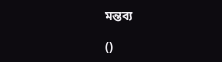মন্তব্য

()